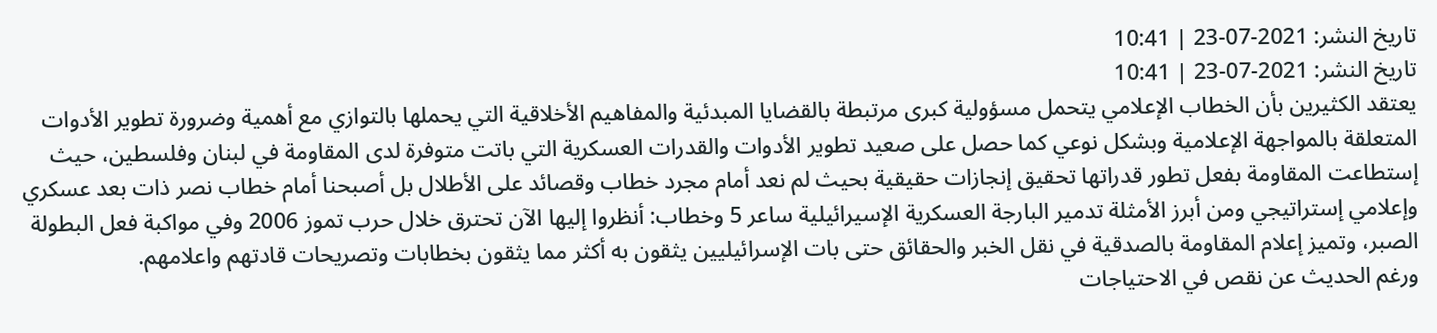تاريخ النشر: 2021-07-23 | 10:41
تاريخ النشر: 2021-07-23 | 10:41
يعتقد الكثيرين بأن الخطاب الإعلامي يتحمل مسؤولية كبرى مرتبطة بالقضايا المبدئية والمفاهيم الأخلاقية التي يحملها بالتوازي مع أهمية وضرورة تطوير الأدوات المتعلقة بالمواجهة الإعلامية وبشكل نوعي كما حصل على صعيد تطوير الأدوات والقدرات العسكرية التي باتت متوفرة لدى المقاومة في لبنان وفلسطين، حيث إستطاعت المقاومة بفعل تطور قدراتها تحقيق إنجازات حقيقية بحيث لم نعد أمام مجرد خطاب وقصائد على الأطلال بل أصبحنا أمام خطاب نصر ذات بعد عسكري وإعلامي إستراتيجي ومن أبرز الأمثلة تدمير البارجة العسكرية الإسيرائيلية ساعر 5 وخطاب: أنظروا إليها الآن تحترق خلال حرب تموز 2006 وفي مواكبة فعل البطولة الصبر، وتميز إعلام المقاومة بالصدقية في نقل الخبر والحقائق حتى بات الإسرائيليين يثقون به أكثر مما يثقون بخطابات وتصريحات قادتهم واعلامهم.
ورغم الحديث عن نقص في الاحتياجات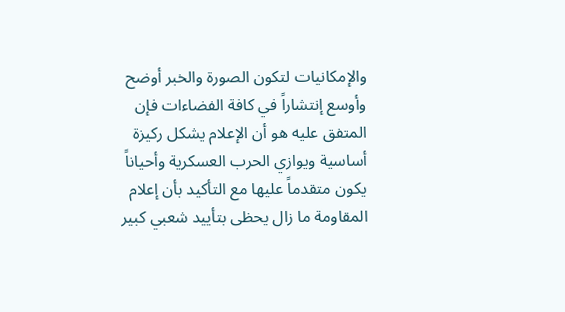والإمكانيات لتكون الصورة والخبر أوضح وأوسع إنتشاراً في كافة الفضاءات فإن المتفق عليه هو أن الإعلام يشكل ركيزة أساسية ويوازي الحرب العسكرية وأحياناً يكون متقدماً عليها مع التأكيد بأن إعلام المقاومة ما زال يحظى بتأييد شعبي كبير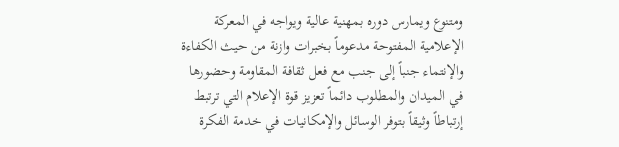ومتنوع ويمارس دوره بمهنية عالية ويواجه في المعركة الإعلامية المفتوحة مدعوماً بخبرات وازنة من حيث الكفاءة والإنتماء جنباً إلى جنب مع فعل ثقافة المقاومة وحضورها في الميدان والمطلوب دائماً تعزيز قوة الإعلام التي ترتبط إرتباطاً وثيقاً بتوفر الوسائل والإمكانيات في خدمة الفكرة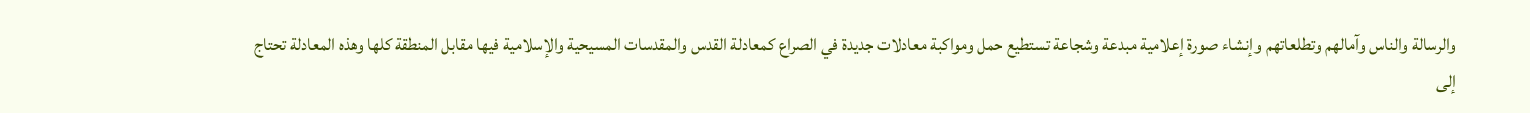والرسالة والناس وآمالهم وتطلعاتهم وإنشاء صورة إعلامية مبدعة وشجاعة تستطيع حمل ومواكبة معادلات جديدة في الصراع كمعادلة القدس والمقدسات المسيحية والإسلامية فيها مقابل المنطقة كلها وهذه المعادلة تحتاج إلى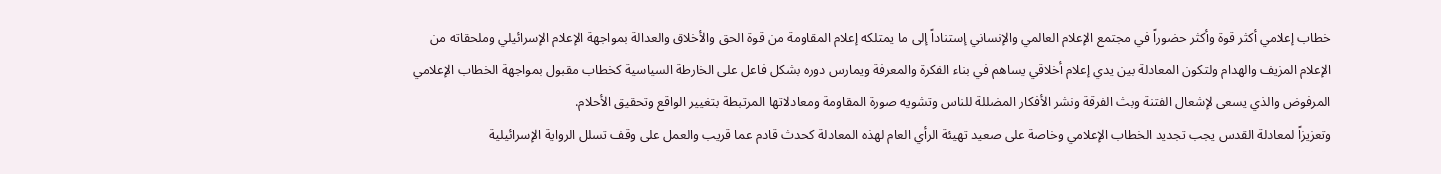خطاب إعلامي أكثر قوة وأكثر حضوراً في مجتمع الإعلام العالمي والإنساني إستناداً إلى ما يمتلكه إعلام المقاومة من قوة الحق والأخلاق والعدالة بمواجهة الإعلام الإسرائيلي وملحقاته من الإعلام المزيف والهدام ولتكون المعادلة بين يدي إعلام أخلاقي يساهم في بناء الفكرة والمعرفة ويمارس دوره بشكل فاعل على الخارطة السياسية كخطاب مقبول بمواجهة الخطاب الإعلامي المرفوض والذي يسعى لإشعال الفتنة وبث الفرقة ونشر الأفكار المضللة للناس وتشويه صورة المقاومة ومعادلاتها المرتبطة بتغيير الواقع وتحقيق الأحلام.
وتعزيزاً لمعادلة القدس يجب تجديد الخطاب الإعلامي وخاصة على صعيد تهيئة الرأي العام لهذه المعادلة كحدث قادم عما قريب والعمل على وقف تسلل الرواية الإسرائيلية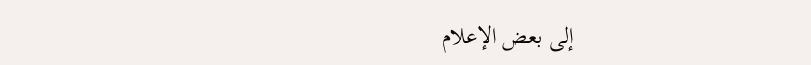إلى بعض الإعلام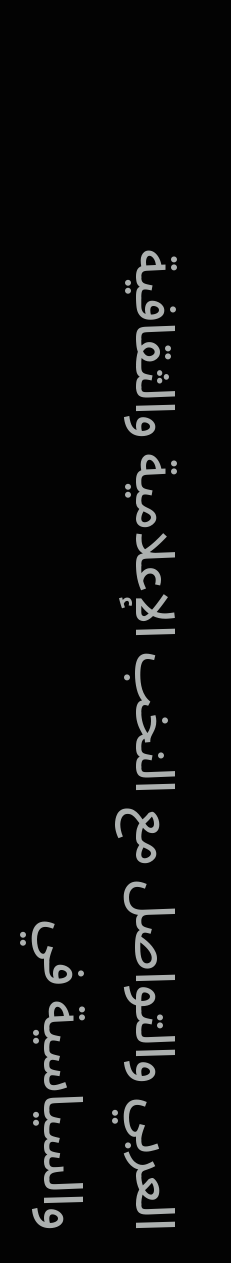العربي والتواصل مع النخب الإعلامية والثقافية والسياسية في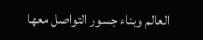العالم وبناء جسور التواصل معها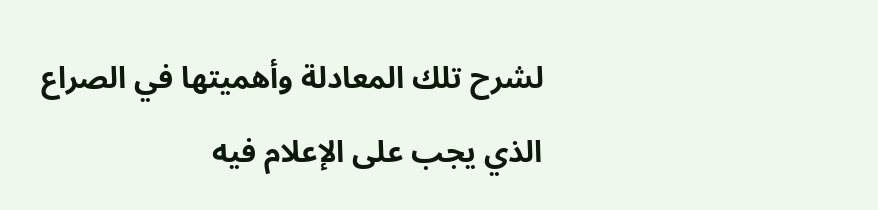لشرح تلك المعادلة وأهميتها في الصراع الذي يجب على الإعلام فيه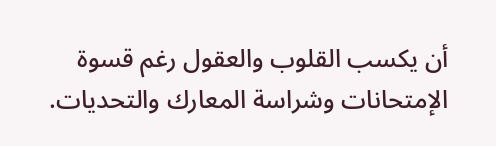أن يكسب القلوب والعقول رغم قسوة الإمتحانات وشراسة المعارك والتحديات.